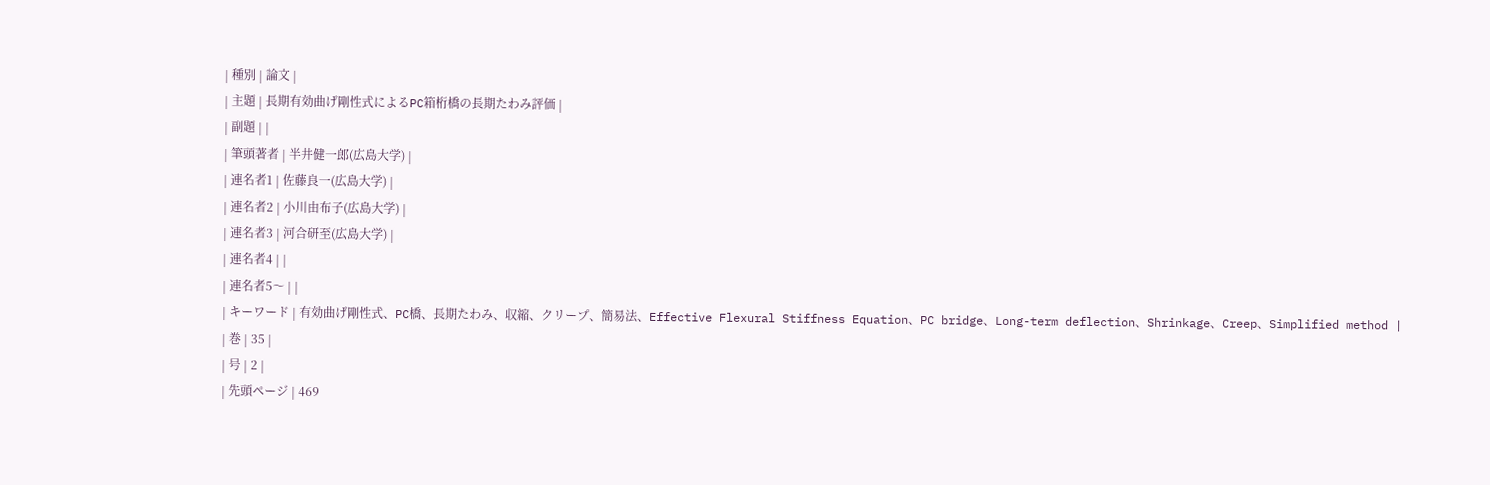| 種別 | 論文 |
| 主題 | 長期有効曲げ剛性式によるPC箱桁橋の長期たわみ評価 |
| 副題 | |
| 筆頭著者 | 半井健一郎(広島大学) |
| 連名者1 | 佐藤良一(広島大学) |
| 連名者2 | 小川由布子(広島大学) |
| 連名者3 | 河合研至(広島大学) |
| 連名者4 | |
| 連名者5〜 | |
| キーワード | 有効曲げ剛性式、PC橋、長期たわみ、収縮、クリープ、簡易法、Effective Flexural Stiffness Equation、PC bridge、Long-term deflection、Shrinkage、Creep、Simplified method |
| 巻 | 35 |
| 号 | 2 |
| 先頭ページ | 469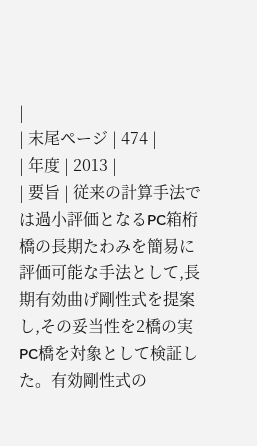|
| 末尾ページ | 474 |
| 年度 | 2013 |
| 要旨 | 従来の計算手法では過小評価となるPC箱桁橋の長期たわみを簡易に評価可能な手法として,長期有効曲げ剛性式を提案し,その妥当性を2橋の実PC橋を対象として検証した。有効剛性式の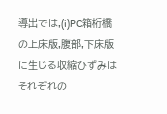導出では,(i)PC箱桁橋の上床版,腹部,下床版に生じる収縮ひずみはそれぞれの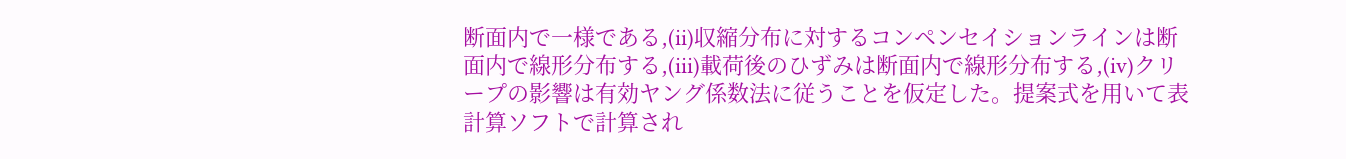断面内で一様である,(ii)収縮分布に対するコンペンセイションラインは断面内で線形分布する,(iii)載荷後のひずみは断面内で線形分布する,(iv)クリープの影響は有効ヤング係数法に従うことを仮定した。提案式を用いて表計算ソフトで計算され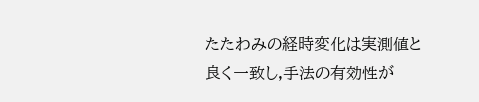たたわみの経時変化は実測値と良く一致し,手法の有効性が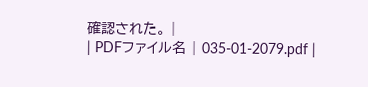確認された。 |
| PDFファイル名 | 035-01-2079.pdf |